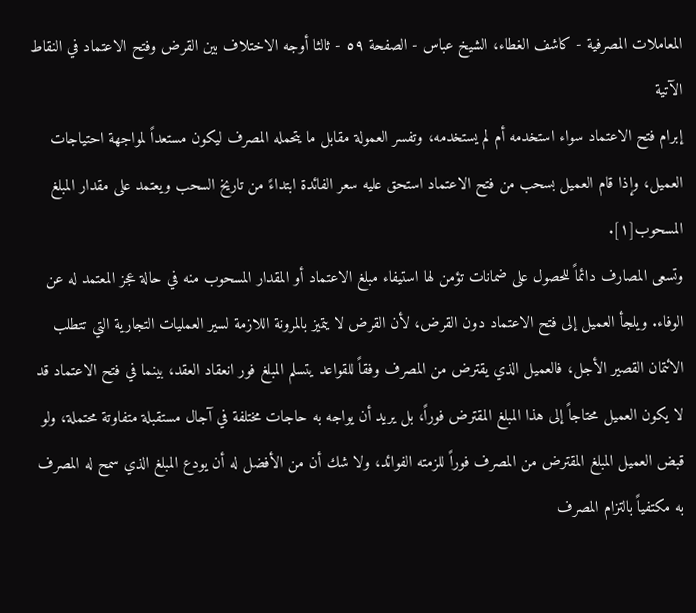المعاملات المصرفية - كاشف الغطاء، الشيخ عباس - الصفحة ٥٩ - ثالثا أوجه الاختلاف بين القرض وفتح الاعتماد في النقاط الآتية
إبرام فتح الاعتماد سواء استخدمه أم لم يستخدمه، وتفسر العمولة مقابل ما يتحمله المصرف ليكون مستعداً لمواجهة احتياجات العميل، وإذا قام العميل بسحب من فتح الاعتماد استحق عليه سعر الفائدة ابتداءً من تاريخ السحب ويعتمد على مقدار المبلغ المسحوب[١].
وتسعى المصارف دائماً للحصول على ضمانات تؤمن لها استيفاء مبلغ الاعتماد أو المقدار المسحوب منه في حالة عجز المعتمد له عن الوفاء. ويلجأ العميل إلى فتح الاعتماد دون القرض، لأن القرض لا يتميز بالمرونة اللازمة لسير العمليات التجارية التي تتطلب الائتمان القصير الأجل، فالعميل الذي يقترض من المصرف وفقاً للقواعد يتسلم المبلغ فور انعقاد العقد، بينما في فتح الاعتماد قد لا يكون العميل محتاجاً إلى هذا المبلغ المقترض فوراً، بل يريد أن يواجه به حاجات مختلفة في آجال مستقبلة متفاوتة محتملة، ولو قبض العميل المبلغ المقترض من المصرف فوراً للزمته الفوائد، ولا شك أن من الأفضل له أن يودع المبلغ الذي سمح له المصرف به مكتفياً بالتزام المصرف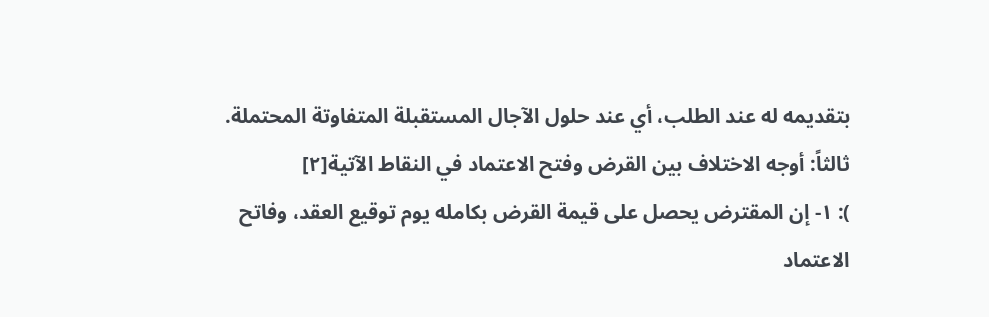بتقديمه له عند الطلب، أي عند حلول الآجال المستقبلة المتفاوتة المحتملة.
ثالثاً: أوجه الاختلاف بين القرض وفتح الاعتماد في النقاط الآتية[٢]
): ١- إن المقترض يحصل على قيمة القرض بكامله يوم توقيع العقد، وفاتح الاعتماد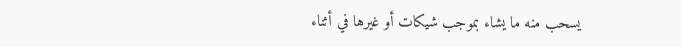يسحب منه ما يشاء بموجب شيكات أو غيرها في أثناء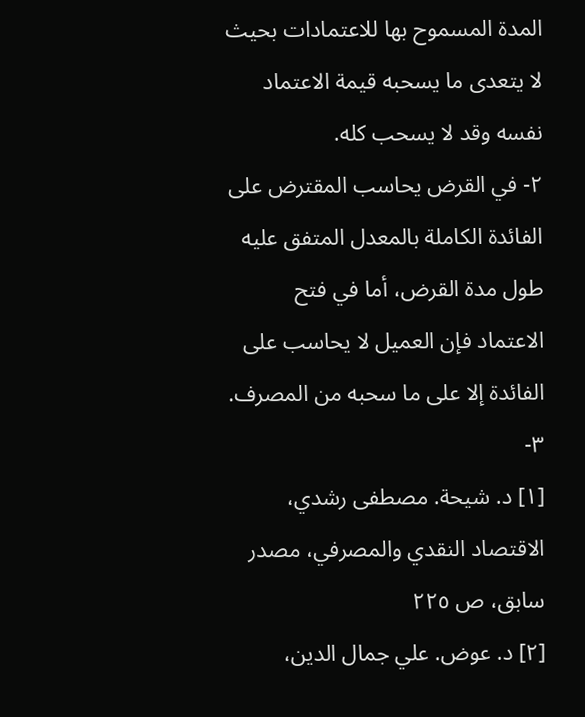المدة المسموح بها للاعتمادات بحيث لا يتعدى ما يسحبه قيمة الاعتماد نفسه وقد لا يسحب كله.
٢- في القرض يحاسب المقترض على الفائدة الكاملة بالمعدل المتفق عليه طول مدة القرض، أما في فتح الاعتماد فإن العميل لا يحاسب على الفائدة إلا على ما سحبه من المصرف.
٣-
[١] د. شيحة. مصطفى رشدي، الاقتصاد النقدي والمصرفي، مصدر سابق، ص ٢٢٥
[٢] د. عوض. علي جمال الدين،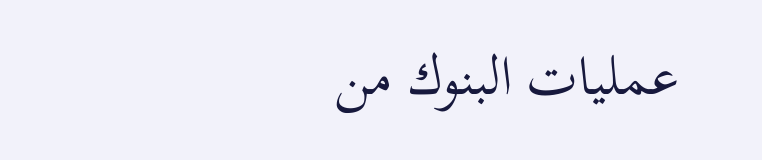عمليات البنوك من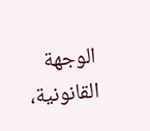الوجهة القانونية،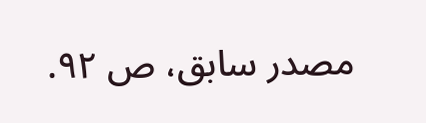مصدر سابق، ص ٩٢.